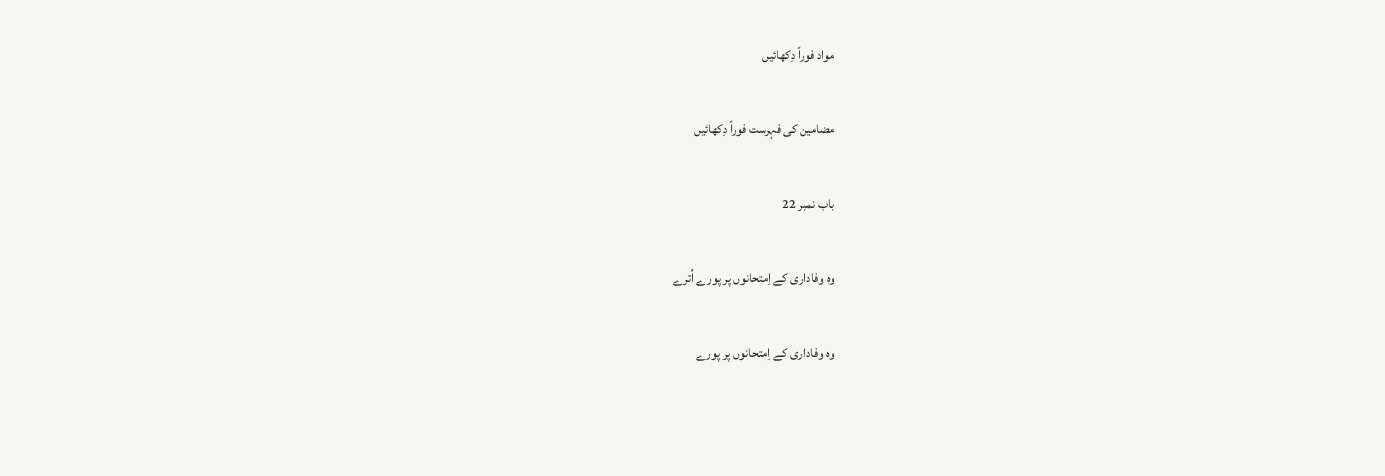مواد فوراً دِکھائیں

مضامین کی فہرست فوراً دِکھائیں

باب نمبر 22

وہ وفاداری کے اِمتحانوں پر پورے اُترے

وہ وفاداری کے اِمتحانوں پر پورے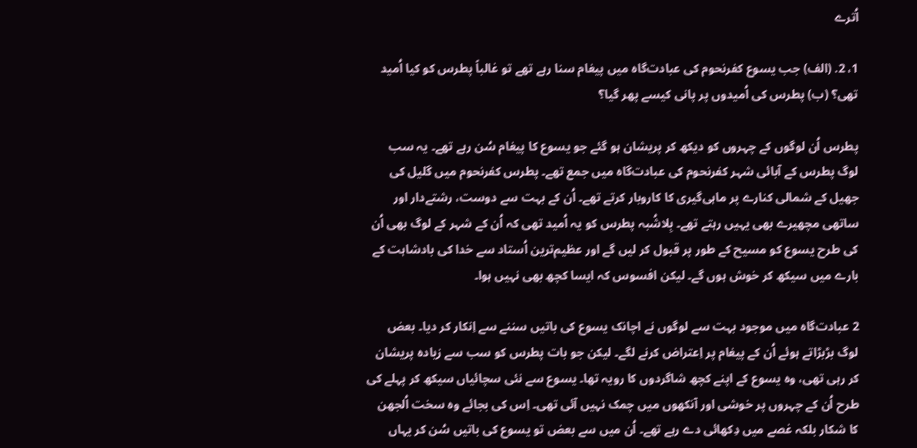اُترے

1، 2. (الف) جب یسوع کفرنحوم کی عبادت‌گاہ میں پیغام سنا رہے تھے تو غالباً پطرس کو کیا اُمید تھی؟ (ب) پطرس کی اُمیدوں پر پانی کیسے پھر گیا؟

پطرس اُن لوگوں کے چہروں کو دیکھ کر پریشان ہو گئے جو یسوع کا پیغام سُن رہے تھے۔ یہ سب لوگ پطرس کے آبائی شہر کفرنحوم کی عبادت‌گاہ میں جمع تھے۔ پطرس کفرنحوم میں گلیل کی جھیل کے شمالی کنارے پر ماہی‌گیری کا کاروبار کرتے تھے۔ اُن کے بہت سے دوست، رشتےدار اور ساتھی مچھیرے بھی یہیں رہتے تھے۔ بِلاشُبہ پطرس کو یہ اُمید تھی کہ اُن کے شہر کے لوگ بھی اُن کی طرح یسوع کو مسیح کے طور پر قبول کر لیں گے اور عظیم‌ترین اُستاد سے خدا کی بادشاہت کے بارے میں سیکھ کر خوش ہوں گے۔ لیکن افسوس کہ ایسا کچھ بھی نہیں ہوا۔

2 عبادت‌گاہ میں موجود بہت سے لوگوں نے اچانک یسوع کی باتیں سننے سے اِنکار کر دیا۔ بعض لوگ بڑبڑاتے ہوئے اُن کے پیغام پر اِعتراض کرنے لگے۔ لیکن جو بات پطرس کو سب سے زیادہ پریشان کر رہی تھی، وہ یسوع کے اپنے کچھ شاگردوں کا رویہ تھا۔ یسوع سے نئی سچائیاں سیکھ کر پہلے کی طرح اُن کے چہروں پر خوشی اور آنکھوں میں چمک نہیں آئی تھی۔ اِس کی بجائے وہ سخت اُلجھن کا شکار بلکہ غصے میں دِکھائی دے رہے تھے۔ اُن میں سے بعض تو یسوع کی باتیں سُن کر یہاں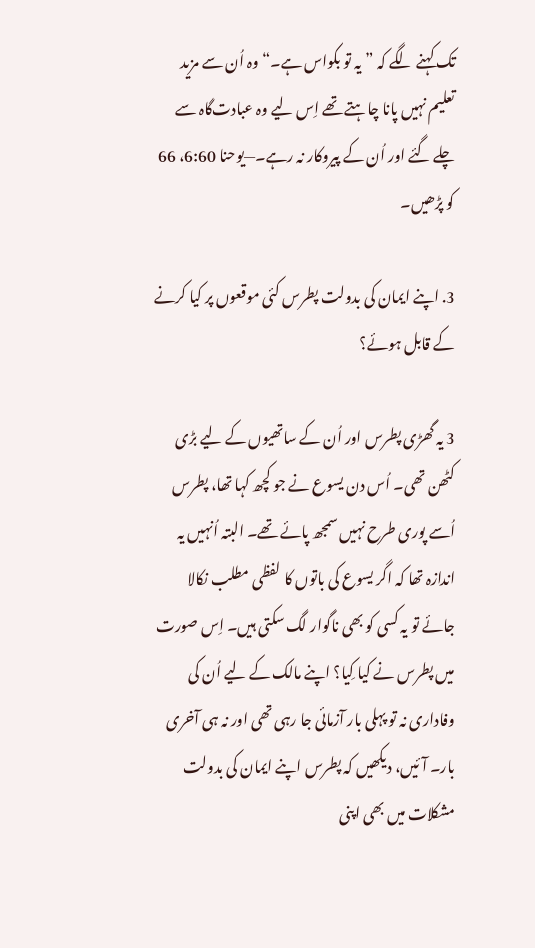تک کہنے لگے کہ ”یہ تو بکواس ہے۔“ وہ اُن سے مزید تعلیم نہیں پانا چاہتے تھے اِس لیے وہ عبادت‌گاہ سے چلے گئے اور اُن کے پیروکار نہ رہے۔—یوحنا 6:60، 66 کو پڑھیں۔

3. اپنے ایمان کی بدولت پطرس کئی موقعوں پر کیا کرنے کے قابل ہوئے؟

3 یہ گھڑی پطرس اور اُن کے ساتھیوں کے لیے بڑی کٹھن تھی۔ اُس دن یسوع نے جو کچھ کہا تھا، پطرس اُسے پوری طرح نہیں سمجھ پائے تھے۔ البتہ اُنہیں یہ اندازہ تھا کہ اگر یسوع کی باتوں کا لفظی مطلب نکالا جائے تو یہ کسی کو بھی ناگوار لگ سکتی ہیں۔ اِس صورت میں پطرس نے کیا کِیا؟ اپنے مالک کے لیے اُن کی وفاداری نہ تو پہلی بار آزمائی جا رہی تھی اور نہ ہی آخری بار۔ آئیں، دیکھیں کہ پطرس اپنے ایمان کی بدولت مشکلات میں بھی اپنی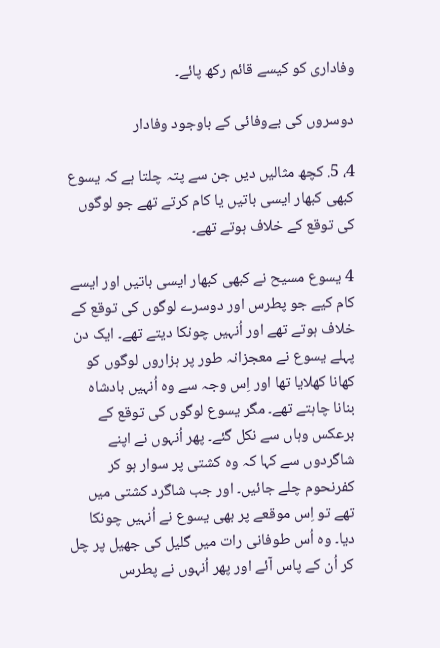وفاداری کو کیسے قائم رکھ پائے۔

دوسروں کی بےوفائی کے باوجود وفادار

4، 5. کچھ مثالیں دیں جن سے پتہ چلتا ہے کہ یسوع کبھی کبھار ایسی باتیں یا کام کرتے تھے جو لوگوں کی توقع کے خلاف ہوتے تھے۔

4 یسوع مسیح نے کبھی کبھار ایسی باتیں اور ایسے کام کیے جو پطرس اور دوسرے لوگوں کی توقع کے خلاف ہوتے تھے اور اُنہیں چونکا دیتے تھے۔ ایک دن پہلے یسوع نے معجزانہ طور پر ہزاروں لوگوں کو کھانا کھلایا تھا اور اِس وجہ سے وہ اُنہیں بادشاہ بنانا چاہتے تھے۔ مگر یسوع لوگوں کی توقع کے برعکس وہاں سے نکل گئے۔ پھر اُنہوں نے اپنے شاگردوں سے کہا کہ وہ کشتی پر سوار ہو کر کفرنحوم چلے جائیں۔ اور جب شاگرد کشتی میں تھے تو اِس موقعے پر بھی یسوع نے اُنہیں چونکا دیا۔ وہ اُس طوفانی رات میں گلیل کی جھیل پر چل کر اُن کے پاس آئے اور پھر اُنہوں نے پطرس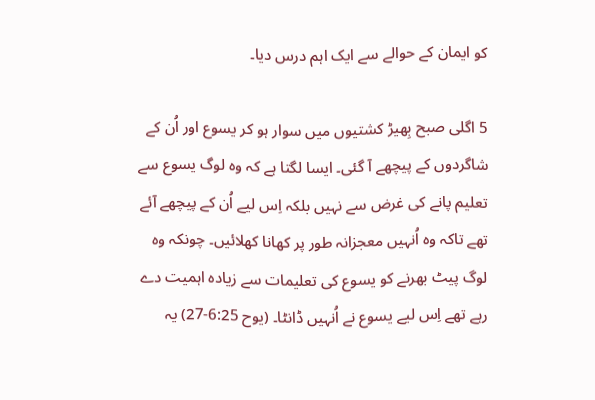کو ایمان کے حوالے سے ایک اہم درس دیا۔

5 اگلی صبح بِھیڑ کشتیوں میں سوار ہو کر یسوع اور اُن کے شاگردوں کے پیچھے آ گئی۔ ایسا لگتا ہے کہ وہ لوگ یسوع سے تعلیم پانے کی غرض سے نہیں بلکہ اِس لیے اُن کے پیچھے آئے تھے تاکہ وہ اُنہیں معجزانہ طور پر کھانا کھلائیں۔ چونکہ وہ لوگ پیٹ بھرنے کو یسوع کی تعلیمات سے زیادہ اہمیت دے رہے تھے اِس لیے یسوع نے اُنہیں ڈانٹا۔ (یوح 6:25-27) یہ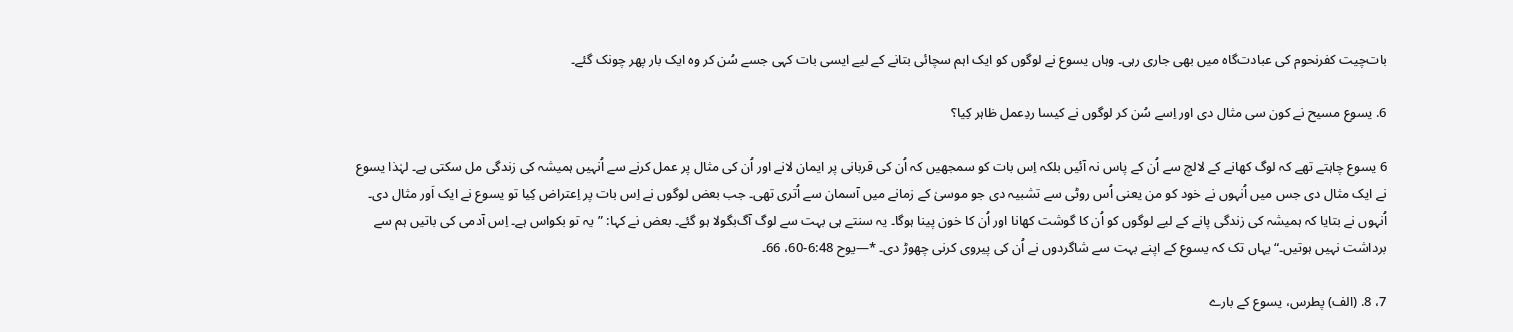بات‌چیت کفرنحوم کی عبادت‌گاہ میں بھی جاری رہی۔ وہاں یسوع نے لوگوں کو ایک اہم سچائی بتانے کے لیے ایسی بات کہی جسے سُن کر وہ ایک بار پھر چونک گئے۔

6. یسوع مسیح نے کون سی مثال دی اور اِسے سُن کر لوگوں نے کیسا ردِعمل ظاہر کِیا؟

6 یسوع چاہتے تھے کہ لوگ کھانے کے لالچ سے اُن کے پاس نہ آئیں بلکہ اِس بات کو سمجھیں کہ اُن کی قربانی پر ایمان لانے اور اُن کی مثال پر عمل کرنے سے اُنہیں ہمیشہ کی زندگی مل سکتی ہے۔ لہٰذا یسوع نے ایک مثال دی جس میں اُنہوں نے خود کو من یعنی اُس روٹی سے تشبیہ دی جو موسیٰ کے زمانے میں آسمان سے اُتری تھی۔ جب بعض لوگوں نے اِس بات پر اِعتراض کِیا تو یسوع نے ایک اَور مثال دی۔ اُنہوں نے بتایا کہ ہمیشہ کی زندگی پانے کے لیے لوگوں کو اُن کا گوشت کھانا اور اُن کا خون پینا ہوگا۔ یہ سنتے ہی بہت سے لوگ آگ‌بگولا ہو گئے۔ بعض نے کہا: ”یہ تو بکواس ہے۔ اِس آدمی کی باتیں ہم سے برداشت نہیں ہوتیں۔“ یہاں تک کہ یسوع کے اپنے بہت سے شاگردوں نے اُن کی پیروی کرنی چھوڑ دی۔ *—یوح 6:48-60، 66۔

7، 8. (الف) پطرس، یسوع کے بارے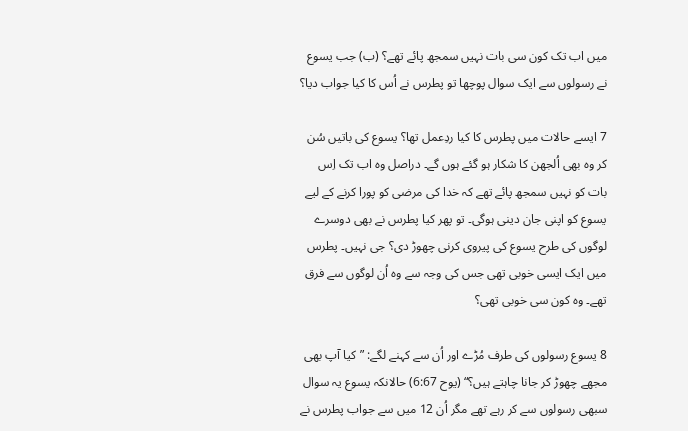میں اب تک کون سی بات نہیں سمجھ پائے تھے؟ (ب) جب یسوع نے رسولوں سے ایک سوال پوچھا تو پطرس نے اُس کا کیا جواب دیا؟

7 ایسے حالات میں پطرس کا کیا ردِعمل تھا؟ یسوع کی باتیں سُن کر وہ بھی اُلجھن کا شکار ہو گئے ہوں گے۔ دراصل وہ اب تک اِس بات کو نہیں سمجھ پائے تھے کہ خدا کی مرضی کو پورا کرنے کے لیے یسوع کو اپنی جان دینی ہوگی۔ تو پھر کیا پطرس نے بھی دوسرے لوگوں کی طرح یسوع کی پیروی کرنی چھوڑ دی؟ جی نہیں۔ پطرس میں ایک ایسی خوبی تھی جس کی وجہ سے وہ اُن لوگوں سے فرق تھے۔ وہ کون سی خوبی تھی؟

8 یسوع رسولوں کی طرف مُڑے اور اُن سے کہنے لگے: ”کیا آپ بھی مجھے چھوڑ کر جانا چاہتے ہیں؟“ (یوح 6:67) حالانکہ یسوع یہ سوال سبھی رسولوں سے کر رہے تھے مگر اُن 12 میں سے جواب پطرس نے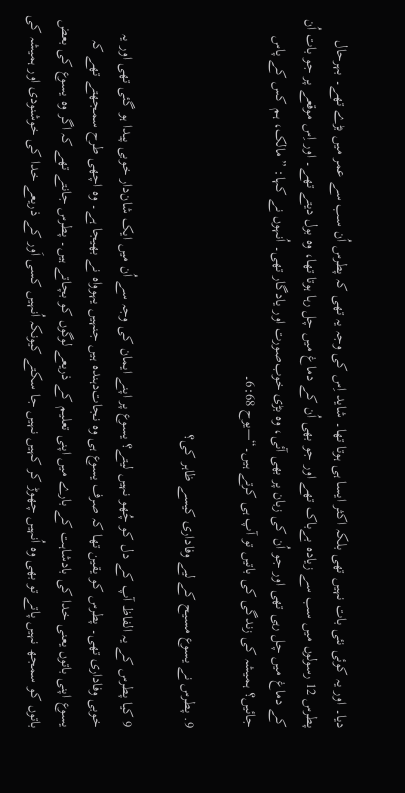دیا۔ اور یہ کوئی نئی بات نہیں تھی بلکہ اکثر ایسا ہی ہوتا تھا۔ شاید اِس کی وجہ یہ تھی کہ پطرس اُن سب سے عمر میں بڑے تھے۔ بہرحال پطرس 12 رسولوں میں سب سے زیادہ بےباک تھے اور جو بھی اُن کے دماغ میں چل رہا ہوتا تھا، وہ بول دیتے تھے۔ اور اِس موقعے پر جو بات اُن کے دماغ میں چل رہی تھی اور جو اُن کی زبان پر بھی آئی، وہ بڑی خوب‌صورت اور یادگار تھی۔ اُنہوں نے کہا: ”مالک، ہم کس کے پاس جائیں؟ ہمیشہ کی زندگی کی باتیں تو آپ ہی کرتے ہیں۔“—یوح 6:68۔

9. پطرس نے یسوع مسیح کے لیے وفاداری کیسے ظاہر کی؟

9 کیا پطرس کے یہ الفاظ آپ کے دل کو چُھو نہیں لیتے؟ یسوع پر اپنے ایمان کی وجہ سے اُن میں ایک شان‌دار خوبی پیدا ہو گئی تھی اور یہ خوبی وفاداری تھی۔ پطرس کو یقین تھا کہ صرف یسوع ہی وہ نجات‌دہندہ ہیں جنہیں یہوواہ نے بھیجا ہے۔ وہ اچھی طرح سمجھتے تھے کہ یسوع اپنی باتوں یعنی خدا کی بادشاہت کے بارے میں اپنی تعلیم کے ذریعے لوگوں کو بچاتے ہیں۔ پطرس جانتے تھے کہ اگر وہ یسوع کی بعض باتوں کو سمجھ نہیں پاتے تو بھی وہ اُنہیں چھوڑ کر کہیں نہیں جا سکتے کیونکہ اُنہیں کسی اَور کے ذریعے خدا کی خوشنودی اور ہمیشہ کی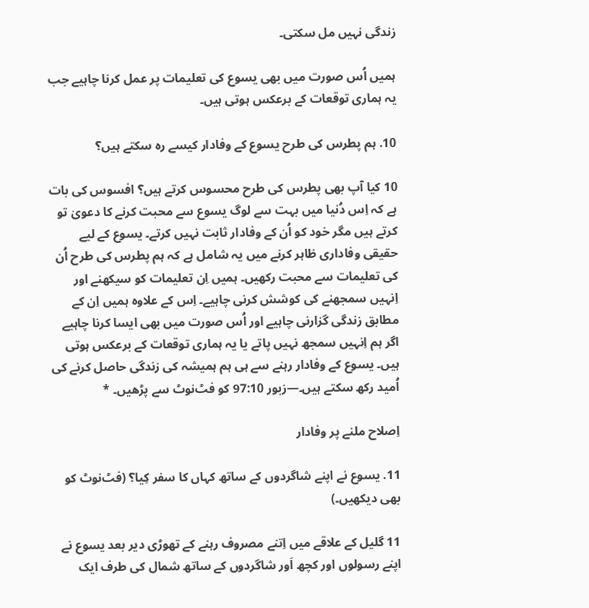زندگی نہیں مل سکتی۔

ہمیں اُس صورت میں بھی یسوع کی تعلیمات پر عمل کرنا چاہیے جب یہ ہماری توقعات کے برعکس ہوتی ہیں۔

10. ہم پطرس کی طرح یسوع کے وفادار کیسے رہ سکتے ہیں؟

10 کیا آپ بھی پطرس کی طرح محسوس کرتے ہیں؟ افسوس کی بات ہے کہ اِس دُنیا میں بہت سے لوگ یسوع سے محبت کرنے کا دعویٰ تو کرتے ہیں مگر خود کو اُن کے وفادار ثابت نہیں کرتے۔ یسوع کے لیے حقیقی وفاداری ظاہر کرنے میں یہ شامل ہے کہ ہم پطرس کی طرح اُن کی تعلیمات سے محبت رکھیں۔ ہمیں اِن تعلیمات کو سیکھنے اور اِنہیں سمجھنے کی کوشش کرنی چاہیے۔ اِس کے علاوہ ہمیں اِن کے مطابق زندگی گزارنی چاہیے اور اُس صورت میں بھی ایسا کرنا چاہیے اگر ہم اِنہیں سمجھ نہیں پاتے یا یہ ہماری توقعات کے برعکس ہوتی ہیں۔ یسوع کے وفادار رہنے سے ہی ہم ہمیشہ کی زندگی حاصل کرنے کی اُمید رکھ سکتے ہیں۔—زبور 97:10 کو فٹ‌نوٹ سے پڑھیں۔ *

اِصلاح ملنے پر وفادار

11. یسوع نے اپنے شاگردوں کے ساتھ کہاں کا سفر کِیا؟ (فٹ‌نوٹ کو بھی دیکھیں۔)

11 گلیل کے علاقے میں اِتنے مصروف رہنے کے تھوڑی دیر بعد یسوع نے اپنے رسولوں اور کچھ اَور شاگردوں کے ساتھ شمال کی طرف ایک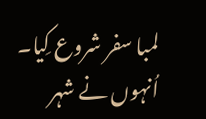لمبا سفر شروع کِیا۔ اُنہوں نے شہر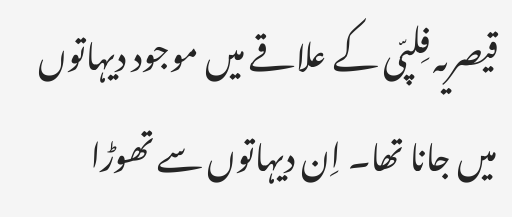قیصریہ فِلپّی کے علاقے میں موجود دیہاتوں میں جانا تھا۔ اِن دیہاتوں سے تھوڑا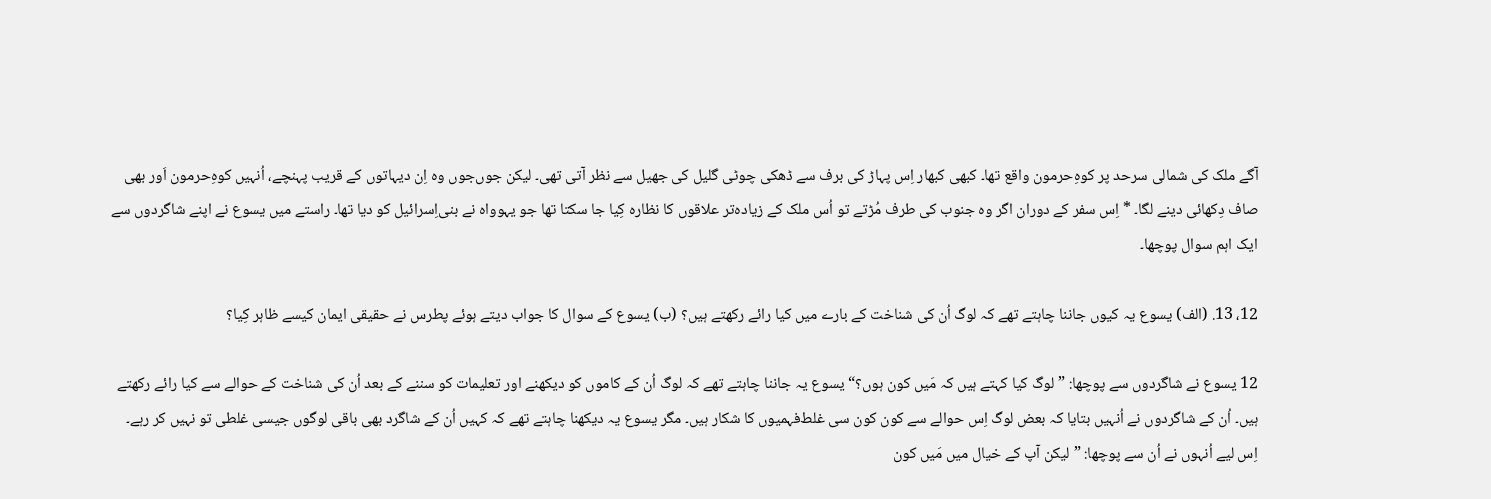آگے ملک کی شمالی سرحد پر کوہِ‌حرمون واقع تھا۔ کبھی کبھار اِس پہاڑ کی برف سے ڈھکی چوٹی گلیل کی جھیل سے نظر آتی تھی۔ لیکن جوں‌جوں وہ اِن دیہاتوں کے قریب پہنچے، اُنہیں کوہِ‌حرمون اَور بھی صاف دِکھائی دینے لگا۔ * اِس سفر کے دوران اگر وہ جنوب کی طرف مُڑتے تو اُس ملک کے زیادہ‌تر علاقوں کا نظارہ کِیا جا سکتا تھا جو یہوواہ نے بنی‌اِسرائیل کو دیا تھا۔ راستے میں یسوع نے اپنے شاگردوں سے ایک اہم سوال پوچھا۔

12، 13. (الف) یسوع یہ کیوں جاننا چاہتے تھے کہ لوگ اُن کی شناخت کے بارے میں کیا رائے رکھتے ہیں؟ (ب) یسوع کے سوال کا جواب دیتے ہوئے پطرس نے حقیقی ایمان کیسے ظاہر کِیا؟

12 یسوع نے شاگردوں سے پوچھا: ”لوگ کیا کہتے ہیں کہ مَیں کون ہوں؟“ یسوع یہ جاننا چاہتے تھے کہ لوگ اُن کے کاموں کو دیکھنے اور تعلیمات کو سننے کے بعد اُن کی شناخت کے حوالے سے کیا رائے رکھتے ہیں۔ اُن کے شاگردوں نے اُنہیں بتایا کہ بعض لوگ اِس حوالے سے کون کون سی غلط‌فہمیوں کا شکار ہیں۔ مگر یسوع یہ دیکھنا چاہتے تھے کہ کہیں اُن کے شاگرد بھی باقی لوگوں جیسی غلطی تو نہیں کر رہے۔ اِس لیے اُنہوں نے اُن سے پوچھا: ”لیکن آپ کے خیال میں مَیں کون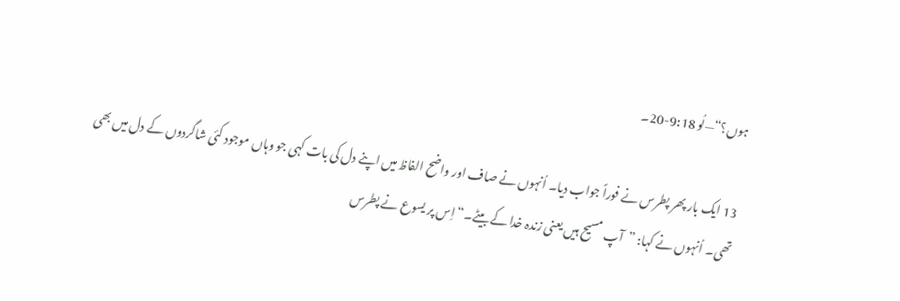ہوں؟“—لُو 9:18-20۔

13 ایک بار پھر پطرس نے فوراً جواب دیا۔ اُنہوں نے صاف اور واضح الفاظ میں اپنے دل کی بات کہی جو وہاں موجود کئی شاگردوں کے دل میں بھی تھی۔ اُنہوں نے کہا: ”آپ مسیح ہیں یعنی زندہ خدا کے بیٹے۔“ اِس پر یسوع نے پطرس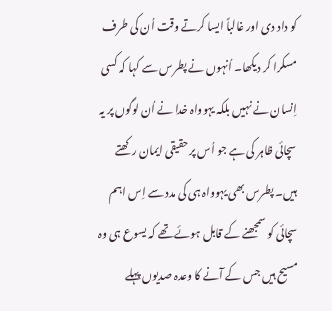کو داد دی اور غالباً ایسا کرتے وقت اُن کی طرف مسکرا کر دیکھا۔ اُنہوں نے پطرس سے کہا کہ کسی اِنسان نے نہیں بلکہ یہوواہ خدا نے اُن لوگوں پر یہ سچائی ظاہر کی ہے جو اُس پر حقیقی ایمان رکھتے ہیں۔ پطرس بھی یہوواہ ہی کی مدد سے اِس اہم سچائی کو سمجھنے کے قابل ہوئے تھے کہ یسوع ہی وہ مسیح ہیں جس کے آنے کا وعدہ صدیوں پہلے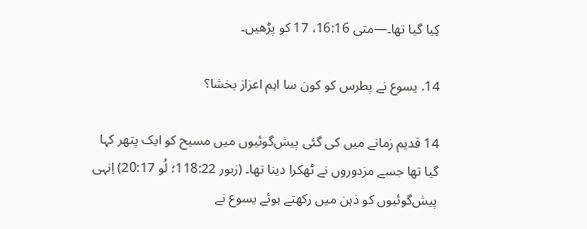کِیا گیا تھا۔—متی 16:16، 17 کو پڑھیں۔

14. یسوع نے پطرس کو کون سا اہم اعزاز بخشا؟

14 قدیم زمانے میں کی گئی پیش‌گوئیوں میں مسیح کو ایک پتھر کہا گیا تھا جسے مزدوروں نے ٹھکرا دینا تھا۔ (زبور 118:22؛ لُو 20:17) اِنہی پیش‌گوئیوں کو ذہن میں رکھتے ہوئے یسوع نے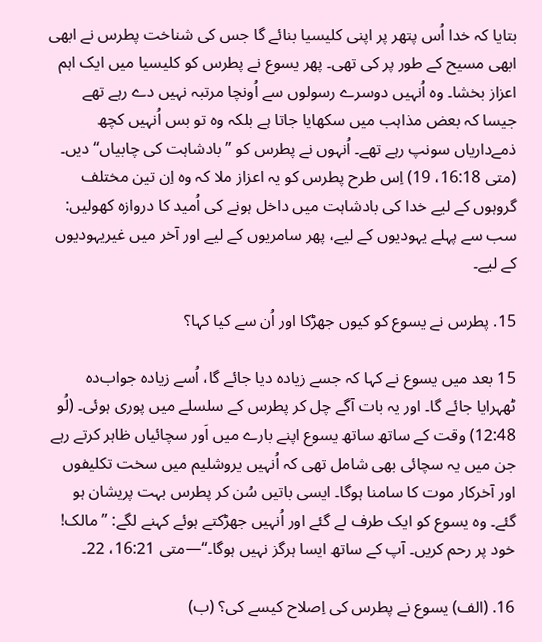بتایا کہ خدا اُس پتھر پر اپنی کلیسیا بنائے گا جس کی شناخت پطرس نے ابھی ابھی مسیح کے طور پر کی تھی۔ پھر یسوع نے پطرس کو کلیسیا میں ایک اہم اعزاز بخشا۔ وہ اُنہیں دوسرے رسولوں سے اُونچا مرتبہ نہیں دے رہے تھے جیسا کہ بعض مذاہب میں سکھایا جاتا ہے بلکہ وہ تو بس اُنہیں کچھ ذمےداریاں سونپ رہے تھے۔ اُنہوں نے پطرس کو ”بادشاہت کی چابیاں“ دیں۔ (متی 16:18، 19) اِس طرح پطرس کو یہ اعزاز ملا کہ وہ اِن تین مختلف گروہوں کے لیے خدا کی بادشاہت میں داخل ہونے کی اُمید کا دروازہ کھولیں: سب سے پہلے یہودیوں کے لیے، پھر سامریوں کے لیے اور آخر میں غیریہودیوں کے لیے۔

15. پطرس نے یسوع کو کیوں جھڑکا اور اُن سے کیا کہا؟

15 بعد میں یسوع نے کہا کہ جسے زیادہ دیا جائے گا، اُسے زیادہ جواب‌دہ ٹھہرایا جائے گا۔ اور یہ بات آگے چل کر پطرس کے سلسلے میں پوری ہوئی۔ (لُو 12:48) وقت کے ساتھ ساتھ یسوع اپنے بارے میں اَور سچائیاں ظاہر کرتے رہے جن میں یہ سچائی بھی شامل تھی کہ اُنہیں یروشلیم میں سخت تکلیفوں اور آخرکار موت کا سامنا ہوگا۔ ایسی باتیں سُن کر پطرس بہت پریشان ہو گئے۔ وہ یسوع کو ایک طرف لے گئے اور اُنہیں جھڑکتے ہوئے کہنے لگے: ”مالک! خود پر رحم کریں۔ آپ کے ساتھ ایسا ہرگز نہیں ہوگا۔“—متی 16:21، 22۔

16. (الف) یسوع نے پطرس کی اِصلاح کیسے کی؟ (ب)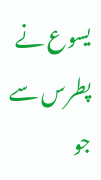یسوع نے پطرس سے جو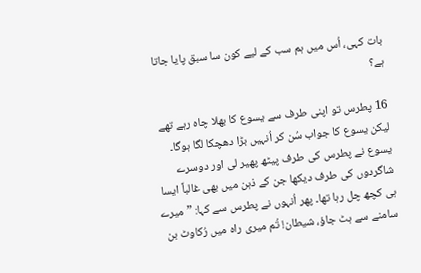بات کہی، اُس میں ہم سب کے لیے کون سا سبق پایا جاتا ہے؟

16 پطرس تو اپنی طرف سے یسوع کا بھلا چاہ رہے تھے لیکن یسوع کا جواب سُن کر اُنہیں بڑا دھچکا لگا ہوگا۔ یسوع نے پطرس کی طرف پیٹھ پھیر لی اور دوسرے شاگردوں کی طرف دیکھا جن کے ذہن میں بھی غالباً ایسا ہی کچھ چل رہا تھا۔ پھر اُنہوں نے پطرس سے کہا: ”میرے سامنے سے ہٹ جاؤ، شیطان! تُم میری راہ میں رُکاوٹ بن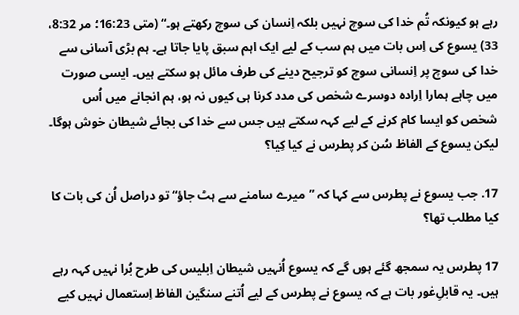رہے ہو کیونکہ تُم خدا کی سوچ نہیں بلکہ اِنسان کی سوچ رکھتے ہو۔“ (متی 16:23؛ مر 8:32، 33) یسوع کی اِس بات میں ہم سب کے لیے ایک اہم سبق پایا جاتا ہے۔ ہم بڑی آسانی سے خدا کی سوچ پر اِنسانی سوچ کو ترجیح دینے کی طرف مائل ہو سکتے ہیں۔ ایسی صورت میں چاہے ہمارا اِرادہ دوسرے شخص کی مدد کرنا ہی کیوں نہ ہو، ہم انجانے میں اُس شخص کو ایسا کام کرنے کے لیے کہہ سکتے ہیں جس سے خدا کی بجائے شیطان خوش ہوگا۔ لیکن یسوع کے الفاظ سُن کر پطرس نے کیا کِیا؟

17. جب یسوع نے پطرس سے کہا کہ ”میرے سامنے سے ہٹ جاؤ“ تو دراصل اُن کی بات کا کیا مطلب تھا؟

17 پطرس یہ سمجھ گئے ہوں گے کہ یسوع اُنہیں شیطان اِبلیس کی طرح بُرا نہیں کہہ رہے ہیں۔ یہ قابلِ‌غور بات ہے کہ یسوع نے پطرس کے لیے اُتنے سنگین الفاظ اِستعمال نہیں کیے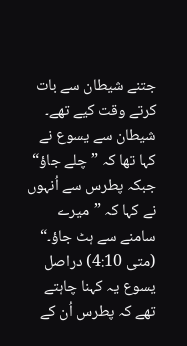جتنے شیطان سے بات کرتے وقت کیے تھے۔ شیطان سے یسوع نے کہا تھا کہ ”چلے جاؤ“ جبکہ پطرس سے اُنہوں نے کہا کہ ”میرے سامنے سے ہٹ جاؤ۔“ (متی 4:10) دراصل یسوع یہ کہنا چاہتے تھے کہ پطرس اُن کے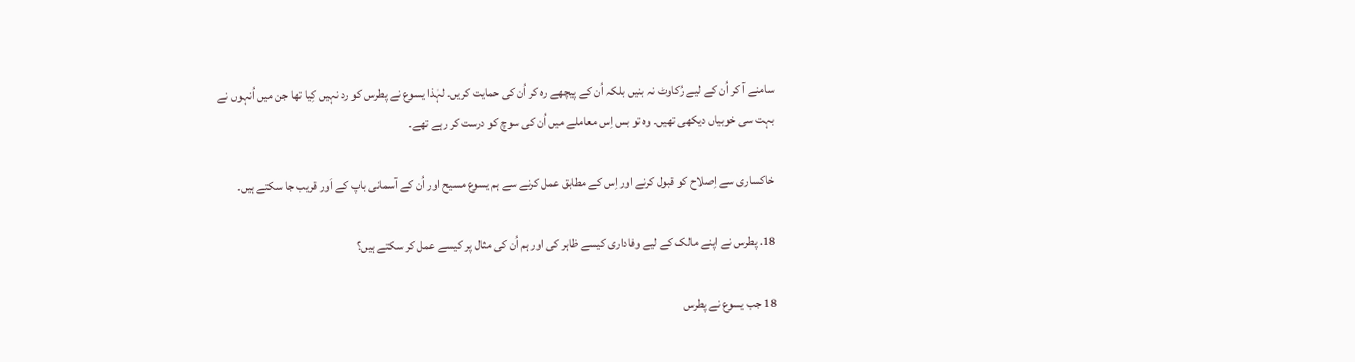سامنے آ کر اُن کے لیے رُکاوٹ نہ بنیں بلکہ اُن کے پیچھے رہ کر اُن کی حمایت کریں۔ لہٰذا یسوع نے پطرس کو رد نہیں کِیا تھا جن میں اُنہوں نے بہت سی خوبیاں دیکھی تھیں۔ وہ تو بس اِس معاملے میں اُن کی سوچ کو درست کر رہے تھے۔

خاکساری سے اِصلاح کو قبول کرنے اور اِس کے مطابق عمل کرنے سے ہم یسوع مسیح اور اُن کے آسمانی باپ کے اَور قریب جا سکتے ہیں۔

18. پطرس نے اپنے مالک کے لیے وفاداری کیسے ظاہر کی اور ہم اُن کی مثال پر کیسے عمل کر سکتے ہیں؟

18 جب یسوع نے پطرس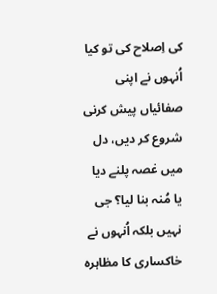کی اِصلاح کی تو کیا اُنہوں نے اپنی صفائیاں پیش کرنی شروع کر دیں، دل میں غصہ پلنے دیا یا مُنہ بنا لیا؟ جی نہیں بلکہ اُنہوں نے خاکساری کا مظاہرہ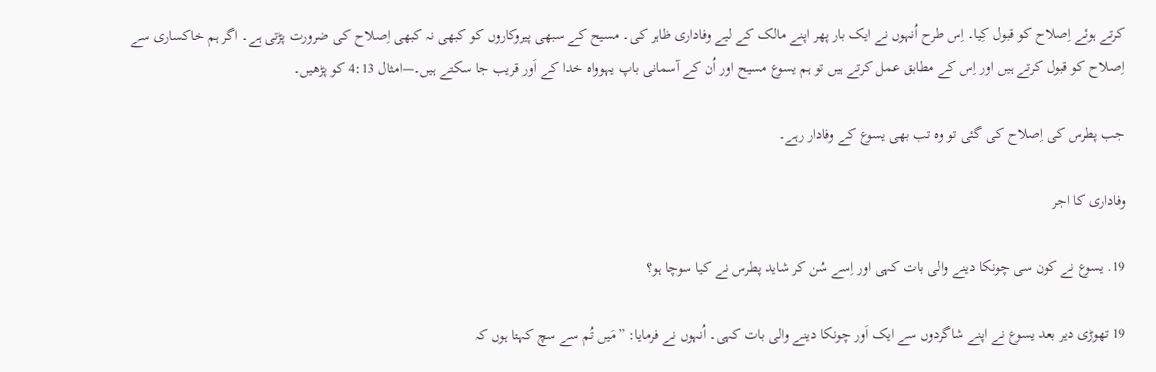کرتے ہوئے اِصلاح کو قبول کِیا۔ اِس طرح اُنہوں نے ایک بار پھر اپنے مالک کے لیے وفاداری ظاہر کی۔ مسیح کے سبھی پیروکاروں کو کبھی نہ کبھی اِصلاح کی ضرورت پڑتی ہے۔ اگر ہم خاکساری سے اِصلاح کو قبول کرتے ہیں اور اِس کے مطابق عمل کرتے ہیں تو ہم یسوع مسیح اور اُن کے آسمانی باپ یہوواہ خدا کے اَور قریب جا سکتے ہیں۔—امثال 4:13 کو پڑھیں۔

جب پطرس کی اِصلاح کی گئی تو وہ تب بھی یسوع کے وفادار رہے۔

وفاداری کا اجر

19. یسوع نے کون سی چونکا دینے والی بات کہی اور اِسے سُن کر شاید پطرس نے کیا سوچا ہو؟

19 تھوڑی دیر بعد یسوع نے اپنے شاگردوں سے ایک اَور چونکا دینے والی بات کہی۔ اُنہوں نے فرمایا: ”مَیں تُم سے سچ کہتا ہوں کہ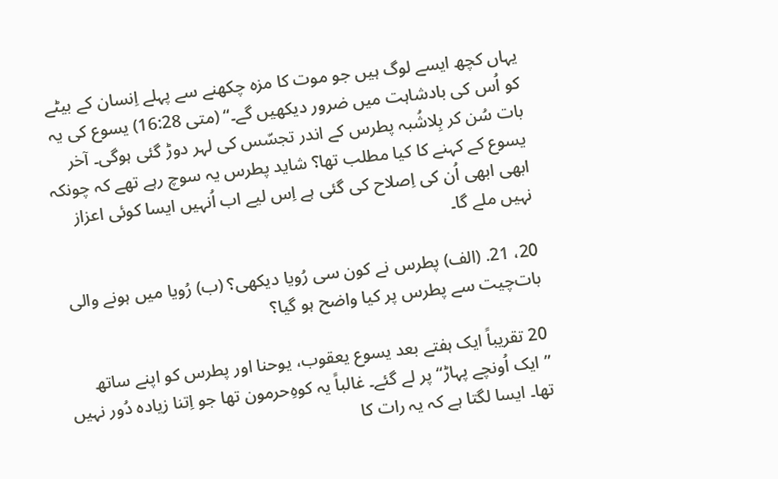یہاں کچھ ایسے لوگ ہیں جو موت کا مزہ چکھنے سے پہلے اِنسان کے بیٹے کو اُس کی بادشاہت میں ضرور دیکھیں گے۔“ (متی 16:28) یسوع کی یہ بات سُن کر بِلاشُبہ پطرس کے اندر تجسّس کی لہر دوڑ گئی ہوگی۔ آخر یسوع کے کہنے کا کیا مطلب تھا؟ شاید پطرس یہ سوچ رہے تھے کہ چونکہ ابھی ابھی اُن کی اِصلاح کی گئی ہے اِس لیے اب اُنہیں ایسا کوئی اعزاز نہیں ملے گا۔

20، 21. (الف) پطرس نے کون سی رُویا دیکھی؟ (ب) رُویا میں ہونے والی بات‌چیت سے پطرس پر کیا واضح ہو گیا؟

20 تقریباً ایک ہفتے بعد یسوع یعقوب، یوحنا اور پطرس کو اپنے ساتھ ”ایک اُونچے پہاڑ“ پر لے گئے۔ غالباً یہ کوہِ‌حرمون تھا جو اِتنا زیادہ دُور نہیں تھا۔ ایسا لگتا ہے کہ یہ رات کا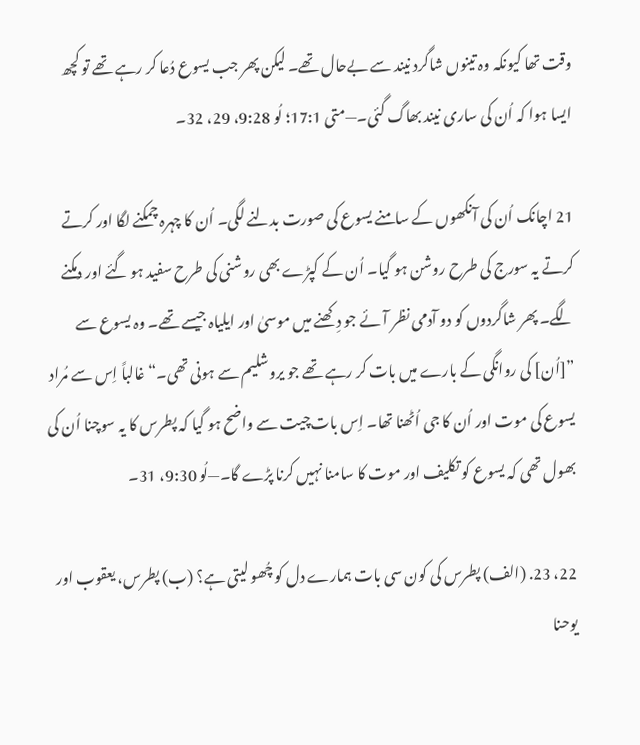وقت تھا کیونکہ وہ تینوں شاگرد نیند سے بےحال تھے۔ لیکن پھر جب یسوع دُعا کر رہے تھے تو کچھ ایسا ہوا کہ اُن کی ساری نیند بھاگ گئی۔—متی 17:1؛ لُو 9:28، 29، 32۔

21 اچانک اُن کی آنکھوں کے سامنے یسوع کی صورت بدلنے لگی۔ اُن کا چہرہ چمکنے لگا اور کرتے کرتے یہ سورج کی طرح روشن ہو گیا۔ اُن کے کپڑے بھی روشنی کی طرح سفید ہو گئے اور دمکنے لگے۔ پھر شاگردوں کو دو آدمی نظر آئے جو دِکھنے میں موسیٰ اور ایلیاہ جیسے تھے۔ وہ یسوع سے ”[اُن] کی روانگی کے بارے میں بات کر رہے تھے جو یروشلیم سے ہونی تھی۔“ غالباً اِس سے مُراد یسوع کی موت اور اُن کا جی اُٹھنا تھا۔ اِس بات‌چیت سے واضح ہو گیا کہ پطرس کا یہ سوچنا اُن کی بھول تھی کہ یسوع کو تکلیف اور موت کا سامنا نہیں کرنا پڑے گا۔—لُو 9:30، 31۔

22، 23. (الف) پطرس کی کون سی بات ہمارے دل کو چُھو لیتی ہے؟ (ب) پطرس، یعقوب اور یوحنا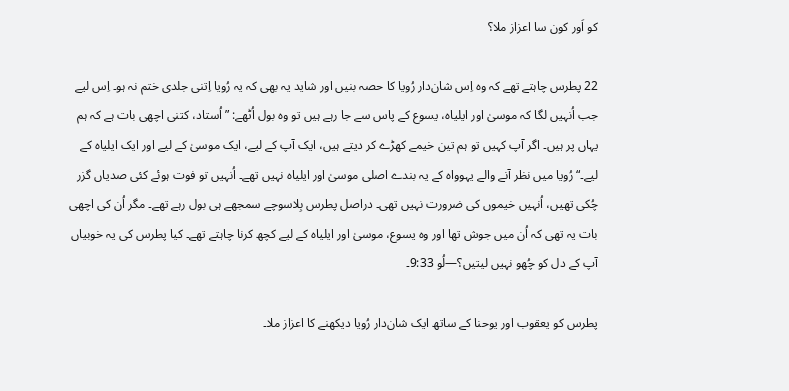کو اَور کون سا اعزاز ملا؟

22 پطرس چاہتے تھے کہ وہ اِس شان‌دار رُویا کا حصہ بنیں اور شاید یہ بھی کہ یہ رُویا اِتنی جلدی ختم نہ ہو۔ اِس لیے جب اُنہیں لگا کہ موسیٰ اور ایلیاہ، یسوع کے پاس سے جا رہے ہیں تو وہ بول اُٹھے: ”اُستاد، کتنی اچھی بات ہے کہ ہم یہاں پر ہیں۔ اگر آپ کہیں تو ہم تین خیمے کھڑے کر دیتے ہیں، ایک آپ کے لیے، ایک موسیٰ کے لیے اور ایک ایلیاہ کے لیے۔“ رُویا میں نظر آنے والے یہوواہ کے یہ بندے اصلی موسیٰ اور ایلیاہ نہیں تھے۔ اُنہیں تو فوت ہوئے کئی صدیاں گزر چُکی تھیں، اُنہیں خیموں کی ضرورت نہیں تھی۔ دراصل پطرس بِلاسوچے سمجھے ہی بول رہے تھے۔ مگر اُن کی اچھی بات یہ تھی کہ اُن میں جوش تھا اور وہ یسوع، موسیٰ اور ایلیاہ کے لیے کچھ کرنا چاہتے تھے۔ کیا پطرس کی یہ خوبیاں آپ کے دل کو چُھو نہیں لیتیں؟—لُو 9:33۔

پطرس کو یعقوب اور یوحنا کے ساتھ ایک شان‌دار رُویا دیکھنے کا اعزاز ملا۔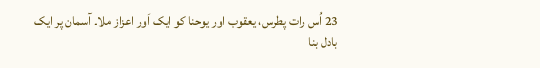23 اُس رات پطرس، یعقوب اور یوحنا کو ایک اَور اعزاز ملا۔ آسمان پر ایک بادل بنا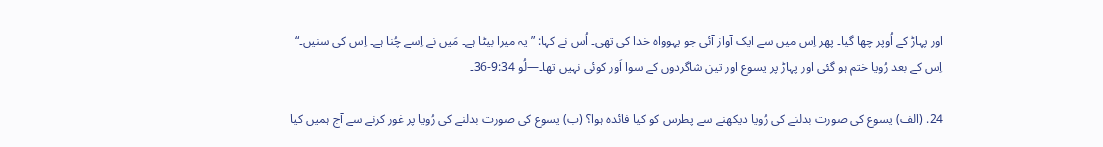اور پہاڑ کے اُوپر چھا گیا۔ پھر اِس میں سے ایک آواز آئی جو یہوواہ خدا کی تھی۔ اُس نے کہا: ”یہ میرا بیٹا ہے۔ مَیں نے اِسے چُنا ہے۔ اِس کی سنیں۔“ اِس کے بعد رُویا ختم ہو گئی اور پہاڑ پر یسوع اور تین شاگردوں کے سوا اَور کوئی نہیں تھا۔—لُو 9:34-36۔

24. (الف) یسوع کی صورت بدلنے کی رُویا دیکھنے سے پطرس کو کیا فائدہ ہوا؟ (ب) یسوع کی صورت بدلنے کی رُویا پر غور کرنے سے آج ہمیں کیا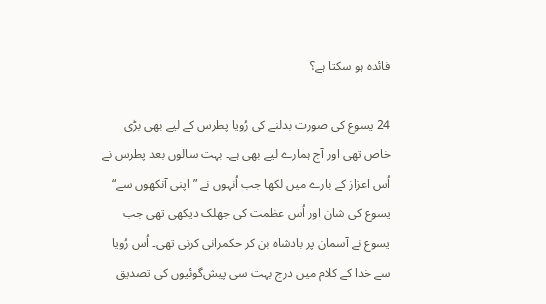فائدہ ہو سکتا ہے؟

24 یسوع کی صورت بدلنے کی رُویا پطرس کے لیے بھی بڑی خاص تھی اور آج ہمارے لیے بھی ہے۔ بہت سالوں بعد پطرس نے اُس اعزاز کے بارے میں لکھا جب اُنہوں نے ”اپنی آنکھوں سے“ یسوع کی شان اور اُس عظمت کی جھلک دیکھی تھی جب یسوع نے آسمان پر بادشاہ بن کر حکمرانی کرنی تھی۔ اُس رُویا سے خدا کے کلام میں درج بہت سی پیش‌گوئیوں کی تصدیق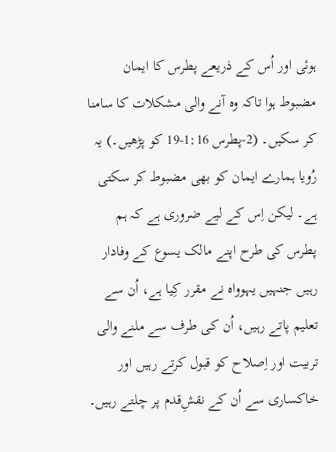ہوئی اور اُس کے ذریعے پطرس کا ایمان مضبوط ہوا تاکہ وہ آنے والی مشکلات کا سامنا کر سکیں۔ (2-پطرس 1:16-19 کو پڑھیں۔) یہ رُویا ہمارے ایمان کو بھی مضبوط کر سکتی ہے۔ لیکن اِس کے لیے ضروری ہے کہ ہم پطرس کی طرح اپنے مالک یسوع کے وفادار رہیں جنہیں یہوواہ نے مقرر کِیا ہے، اُن سے تعلیم پاتے رہیں، اُن کی طرف سے ملنے والی تربیت اور اِصلاح کو قبول کرتے رہیں اور خاکساری سے اُن کے نقشِ‌قدم پر چلتے رہیں۔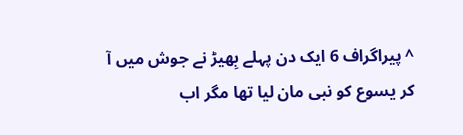^ پیراگراف 6 ایک دن پہلے بِھیڑ نے جوش میں آ کر یسوع کو نبی مان لیا تھا مگر اب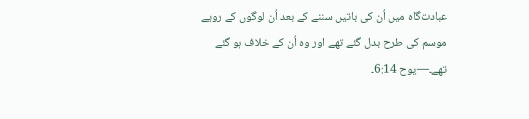عبادت‌گاہ میں اُن کی باتیں سننے کے بعد اُن لوگوں کے رویے موسم کی طرح بدل گئے تھے اور وہ اُن کے خلاف ہو گئے تھے۔—یوح 6:14۔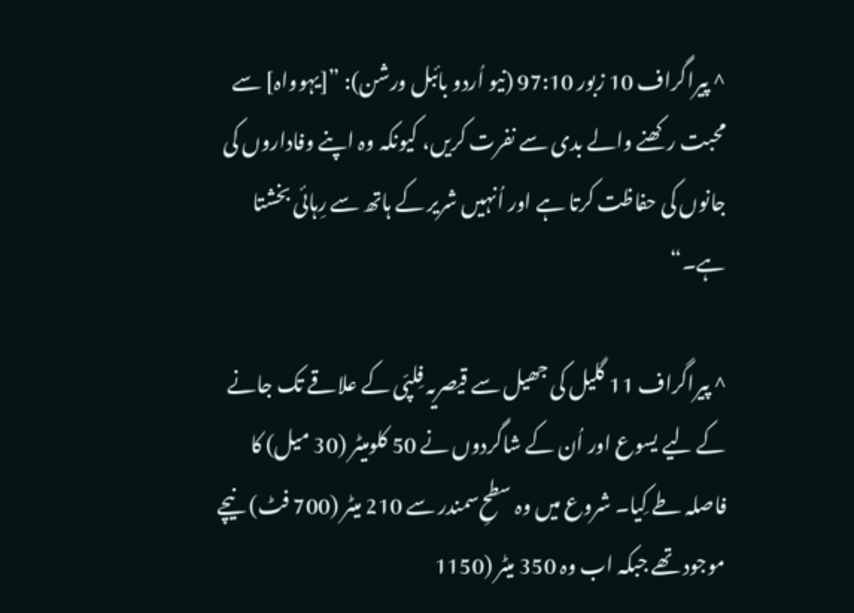^ پیراگراف 10 زبور 97:10 (نیو اُردو بائبل ورشن): ”[یہوواہ] سے محبت رکھنے والے بدی سے نفرت کریں، کیونکہ وہ اپنے وفاداروں کی جانوں کی حفاظت کرتا ہے اور اُنہیں شریر کے ہاتھ سے رِہائی بخشتا ہے۔“

^ پیراگراف 11 گلیل کی جھیل سے قیصریہ فِلپّی کے علاقے تک جانے کے لیے یسوع اور اُن کے شاگردوں نے 50 کلومیٹر (30 میل) کا فاصلہ طے کِیا۔ شروع میں وہ سطحِ‌سمندر سے 210 میٹر (700 فٹ) نیچے موجود تھے جبکہ اب وہ 350 میٹر (1150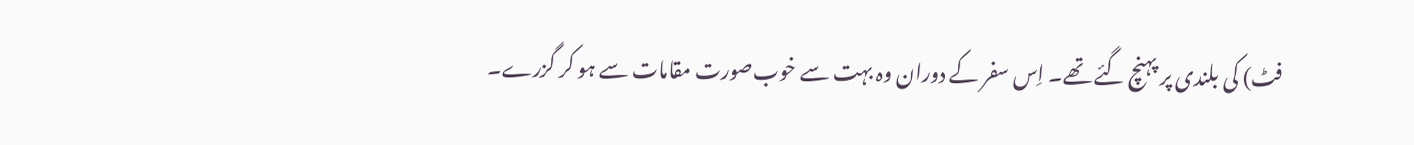فٹ) کی بلندی پر پہنچ گئے تھے۔ اِس سفر کے دوران وہ بہت سے خوب‌صورت مقامات سے ہو کر گزرے۔